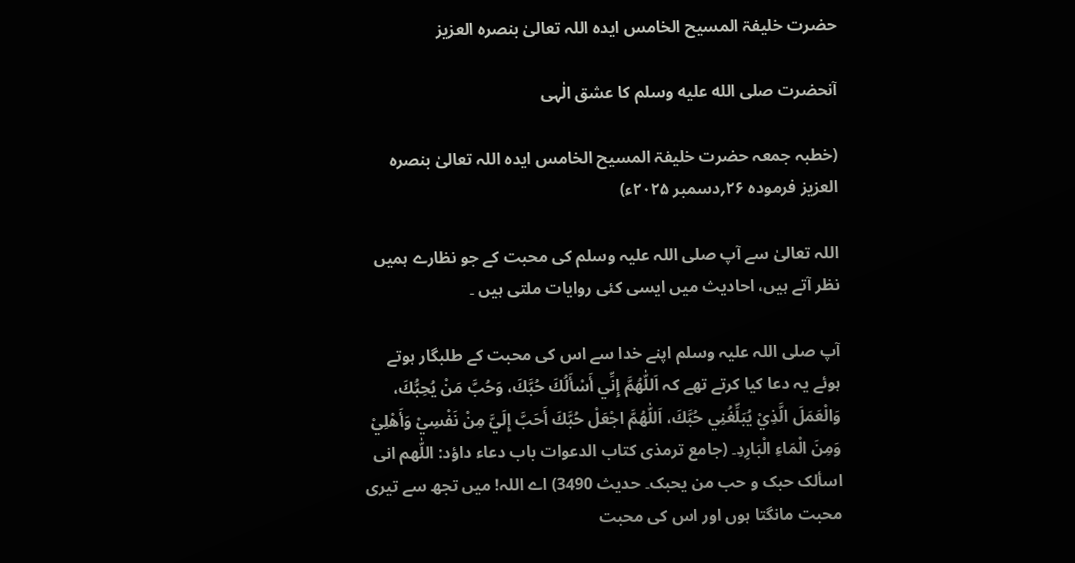حضرت خلیفۃ المسیح الخامس ایدہ اللہ تعالیٰ بنصرہ العزیز

آنحضرت صلى الله عليه وسلم کا عشق الٰہی

(خطبہ جمعہ حضرت خلیفۃ المسیح الخامس ایدہ اللہ تعالیٰ بنصرہ العزیز فرمودہ ۲۶؍دسمبر ۲۰۲۵ء)

اللہ تعالیٰ سے آپ صلی اللہ علیہ وسلم کی محبت کے جو نظارے ہمیں نظر آتے ہیں، احادیث میں ایسی کئی روایات ملتی ہیں ۔

آپ صلی اللہ علیہ وسلم اپنے خدا سے اس کی محبت کے طلبگار ہوتے ہوئے یہ دعا کیا کرتے تھے کہ اَللّٰهُمَّ إِنِّي أَسْأَلُكَ حُبَّكَ، وَحُبَّ مَنْ يُحِبُّكَ، وَالْعَمَلَ الَّذِيْ يُبَلِّغُنِي حُبَّكَ، اَللّٰهُمَّ اجْعَلْ حُبَّكَ أَحَبَّ إِلَيَّ مِنْ نَفْسِيْ وَأَهْلِيْ وَمِنَ الْمَاءِ الْبَارِدِ۔ (جامع ترمذی کتاب الدعوات باب دعاء داؤد: اللّٰھم انی اسألک حبک و حب من یحبک۔ حدیث 3490) اے اللہ! میں تجھ سے تیری محبت مانگتا ہوں اور اس کی محبت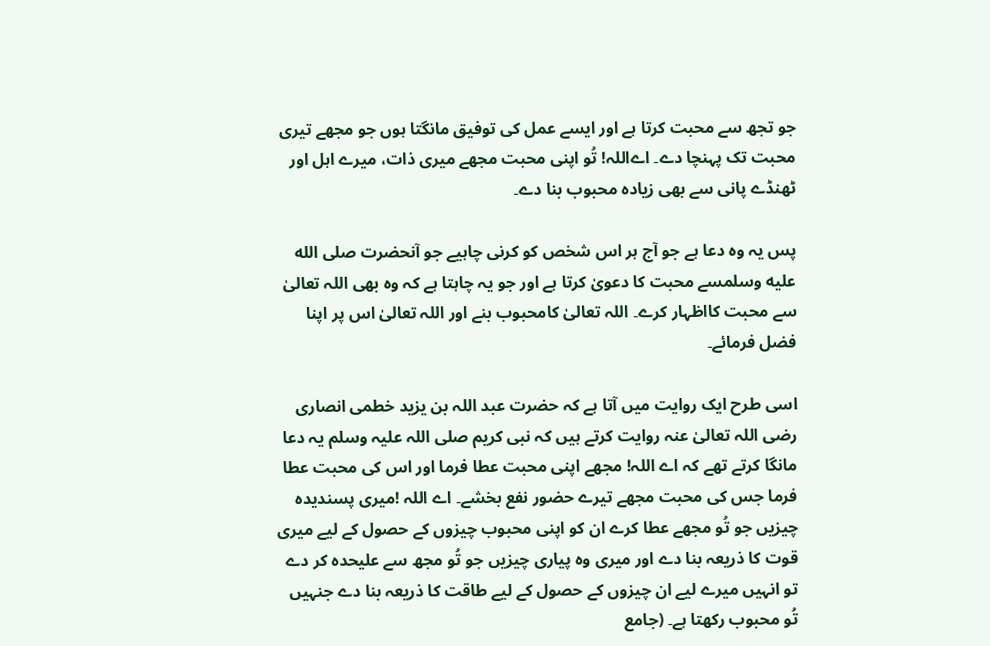جو تجھ سے محبت کرتا ہے اور ایسے عمل کی توفیق مانگتا ہوں جو مجھے تیری محبت تک پہنچا دے۔ اےاللہ! تُو اپنی محبت مجھے میری ذات، میرے اہل اور ٹھنڈے پانی سے بھی زیادہ محبوب بنا دے۔

پس یہ وہ دعا ہے جو آج ہر اس شخص کو کرنی چاہیے جو آنحضرت صلى الله عليه وسلمسے محبت کا دعویٰ کرتا ہے اور جو یہ چاہتا ہے کہ وہ بھی اللہ تعالیٰ سے محبت کااظہار کرے۔ اللہ تعالیٰ کامحبوب بنے اور اللہ تعالیٰ اس پر اپنا فضل فرمائے۔

اسی طرح ایک روایت میں آتا ہے کہ حضرت عبد اللہ بن یزید خطمی انصاری رضی اللہ تعالیٰ عنہ روایت کرتے ہیں کہ نبی کریم صلی اللہ علیہ وسلم یہ دعا مانگا کرتے تھے کہ اے اللہ! مجھے اپنی محبت عطا فرما اور اس کی محبت عطا فرما جس کی محبت مجھے تیرے حضور نفع بخشے۔ اے اللہ !میری پسندیدہ چیزیں جو تُو مجھے عطا کرے ان کو اپنی محبوب چیزوں کے حصول کے لیے میری قوت کا ذریعہ بنا دے اور میری وہ پیاری چیزیں جو تُو مجھ سے علیحدہ کر دے تو انہیں میرے لیے ان چیزوں کے حصول کے لیے طاقت کا ذریعہ بنا دے جنہیں تُو محبوب رکھتا ہے۔ (جامع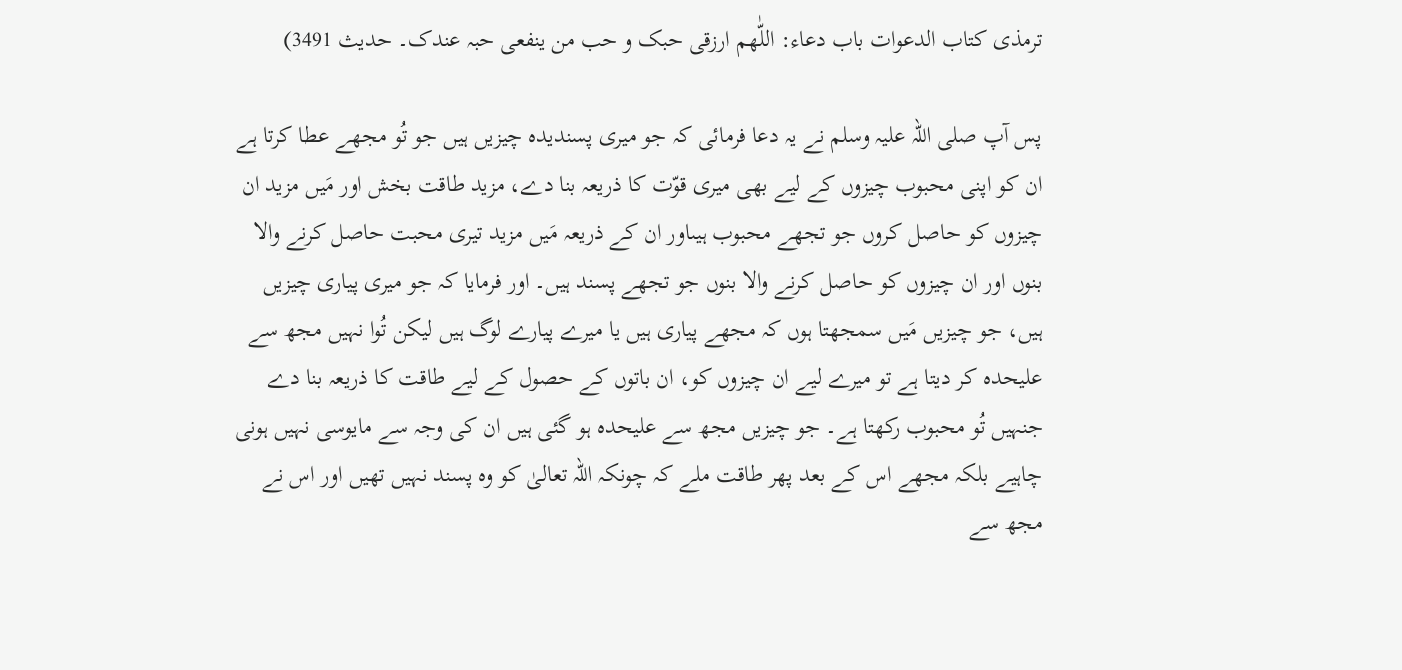ترمذی کتاب الدعوات باب دعاء: اللّٰھم ارزقی حبک و حب من ینفعی حبہ عندک۔ حدیث 3491)

پس آپ صلی اللہ علیہ وسلم نے یہ دعا فرمائی کہ جو میری پسندیدہ چیزیں ہیں جو تُو مجھے عطا کرتا ہے ان کو اپنی محبوب چیزوں کے لیے بھی میری قوّت کا ذریعہ بنا دے، مزید طاقت بخش اور مَیں مزید ان چیزوں کو حاصل کروں جو تجھے محبوب ہیںاور ان کے ذریعہ مَیں مزید تیری محبت حاصل کرنے والا بنوں اور ان چیزوں کو حاصل کرنے والا بنوں جو تجھے پسند ہیں۔ اور فرمایا کہ جو میری پیاری چیزیں ہیں، جو چیزیں مَیں سمجھتا ہوں کہ مجھے پیاری ہیں یا میرے پیارے لوگ ہیں لیکن تُوا نہیں مجھ سے علیحدہ کر دیتا ہے تو میرے لیے ان چیزوں کو، ان باتوں کے حصول کے لیے طاقت کا ذریعہ بنا دے جنہیں تُو محبوب رکھتا ہے۔ جو چیزیں مجھ سے علیحدہ ہو گئی ہیں ان کی وجہ سے مایوسی نہیں ہونی چاہیے بلکہ مجھے اس کے بعد پھر طاقت ملے کہ چونکہ اللہ تعالیٰ کو وہ پسند نہیں تھیں اور اس نے مجھ سے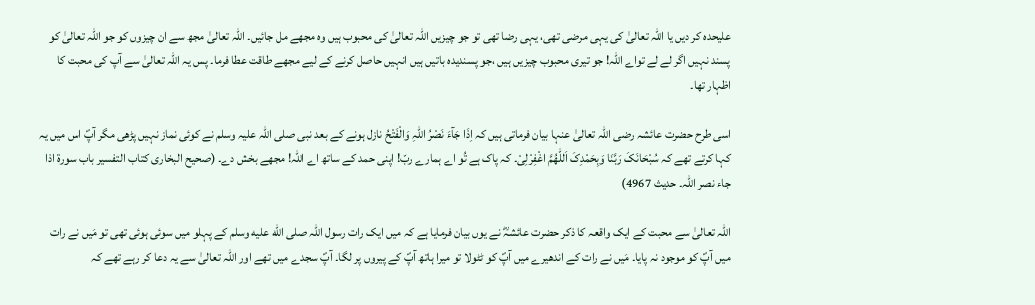علیحدہ کر دیں یا اللہ تعالیٰ کی یہی مرضی تھی، یہی رضا تھی تو جو چیزیں اللہ تعالیٰ کی محبوب ہیں وہ مجھے مل جائیں۔ اللہ تعالیٰ مجھ سے ان چیزوں کو جو اللہ تعالیٰ کو پسند نہیں اگر لے لے تواے اللہ! جو تیری محبوب چیزیں ہیں ،جو پسندیدہ باتیں ہیں انہیں حاصل کرنے کے لیے مجھے طاقت عطا فرما۔ پس یہ اللہ تعالیٰ سے آپ کی محبت کا اظہار تھا۔

اسی طرح حضرت عائشہ رضی اللہ تعالیٰ عنہا بیان فرماتی ہیں کہ اِذَا جَآءَ نَصْرُ اللّٰہِ وَالْفَتْحُ نازل ہونے کے بعد نبی صلی اللہ علیہ وسلم نے کوئی نماز نہیں پڑھی مگر آپؐ اس میں یہ کہا کرتے تھے کہ سُبْحَانَکَ رَبَّنَا وَبِحَمْدِکَ اَللّٰھُمَّ اغْفِرْلِیْ۔ کہ پاک ہے تُو اے ہمارے ربّ! اپنی حمد کے ساتھ اے اللہ! مجھے بخش دے۔ (صحیح البخاری کتاب التفسیر باب سورۃ اذا جاء نصر اللّٰہ۔ حدیث 4967)

اللہ تعالیٰ سے محبت کے ایک واقعہ کا ذکر حضرت عائشہؓ نے یوں بیان فرمایا ہے کہ میں ایک رات رسول اللہ صلى الله عليه وسلم کے پہلو میں سوئی ہوئی تھی تو مَیں نے رات میں آپؐ کو موجود نہ پایا۔ مَیں نے رات کے اندھیرے میں آپؐ کو ٹٹولا تو میرا ہاتھ آپؐ کے پیروں پر لگا۔ آپؐ سجدے میں تھے اور اللہ تعالیٰ سے یہ دعا کر رہے تھے کہ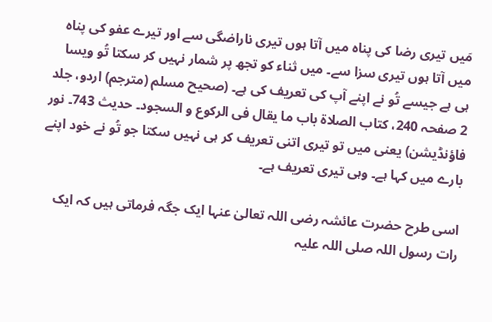مَیں تیری رضا کی پناہ میں آتا ہوں تیری ناراضگی سے اور تیرے عفو کی پناہ میں آتا ہوں تیری سزا سے۔ میں ثناء کو تجھ پر شمار نہیں کر سکتا تُو ویسا ہی ہے جیسے تُو نے اپنے آپ کی تعریف کی ہے۔ (صحیح مسلم (مترجم) اردو، جلد 2 صفحہ 240، کتاب الصلاة باب ما یقال فی الرکوع و السجود۔ حدیث 743۔ نور فاؤنڈیشن) یعنی میں تو تیری اتنی تعریف کر ہی نہیں سکتا جو تُو نے خود اپنے بارے میں کہا ہے۔ وہی تیری تعریف ہے۔

اسی طرح حضرت عائشہ رضی اللہ تعالیٰ عنہا ایک جگہ فرماتی ہیں کہ ایک رات رسول اللہ صلی اللہ علیہ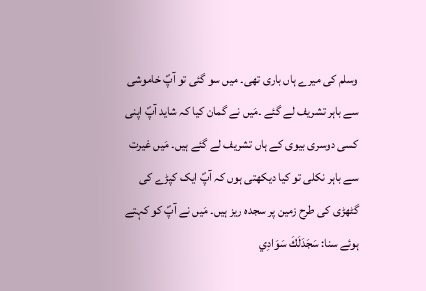وسلم کی میرے ہاں باری تھی۔ میں سو گئی تو آپؐ خاموشی سے باہر تشریف لے گئے ۔مَیں نے گمان کیا کہ شاید آپؐ اپنی کسی دوسری بیوی کے ہاں تشریف لے گئے ہیں۔ مَیں غیرت سے باہر نکلی تو کیا دیکھتی ہوں کہ آپؐ ایک کپڑے کی گٹھڑی کی طرح زمین پر سجدہ ریز ہیں۔ مَیں نے آپؐ کو کہتے ہوئے سنا: سَجَدَلَكَ سَوَادِي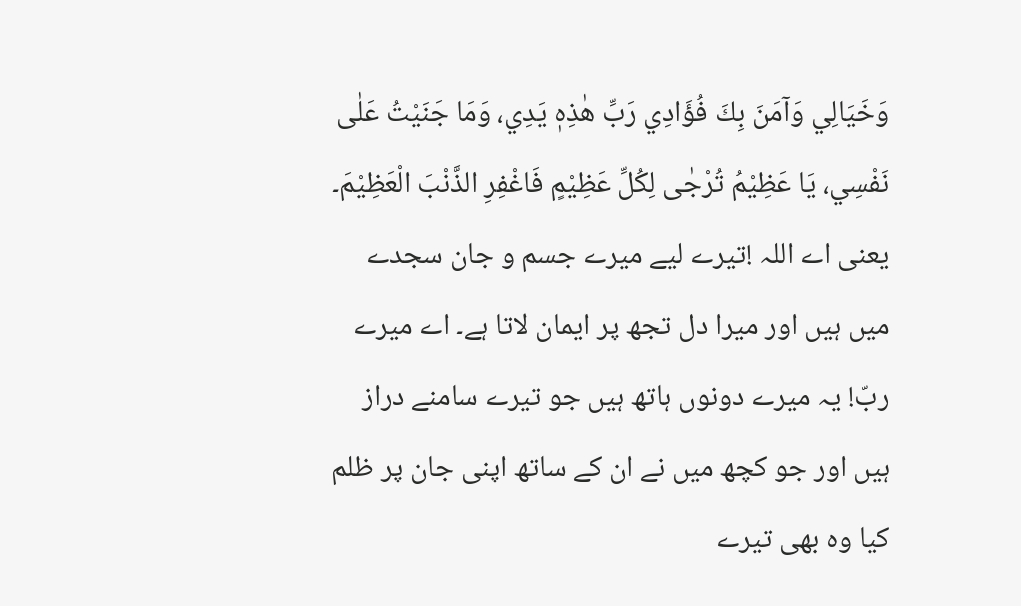وَخَيَالِي وَآمَنَ بِكَ فُؤَادِي رَبِّ هٰذِهٖ يَدِي، وَمَا جَنَيْتُ عَلٰى نَفْسِي، يَا عَظِيْمُ تُرْجٰى لِكُلِّ عَظِيْمٍ فَاغْفِرِ الذَّنْبَ الْعَظِيْمَ۔ یعنی اے اللہ !تیرے لیے میرے جسم و جان سجدے میں ہیں اور میرا دل تجھ پر ایمان لاتا ہے۔ اے میرے ربّ! یہ میرے دونوں ہاتھ ہیں جو تیرے سامنے دراز ہیں اور جو کچھ میں نے ان کے ساتھ اپنی جان پر ظلم کیا وہ بھی تیرے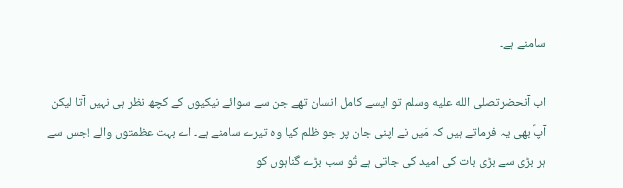سامنے ہے۔

اب آنحضرتصلى الله عليه وسلم تو ایسے کامل انسان تھے جن سے سوائے نیکیوں کے کچھ نظر ہی نہیں آتا لیکن آپؐ بھی یہ فرماتے ہیں کہ مَیں نے اپنی جان پر جو ظلم کیا وہ تیرے سامنے ہے۔ اے بہت عظمتوں والے !جس سے ہر بڑی سے بڑی بات کی امید کی جاتی ہے تُو سب بڑے گناہوں کو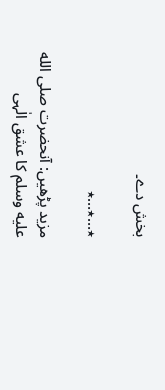بخش دے۔

٭…٭…٭

مزید پڑھیں: آنحضرت صلى الله عليه وسلم کا عشق الٰہی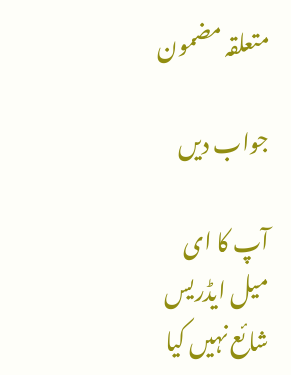متعلقہ مضمون

جواب دیں

آپ کا ای میل ایڈریس شائع نہیں کیا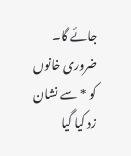جائے گا۔ ضروری خانوں کو * سے نشان زد کیا گیا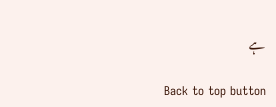ہے

Back to top button